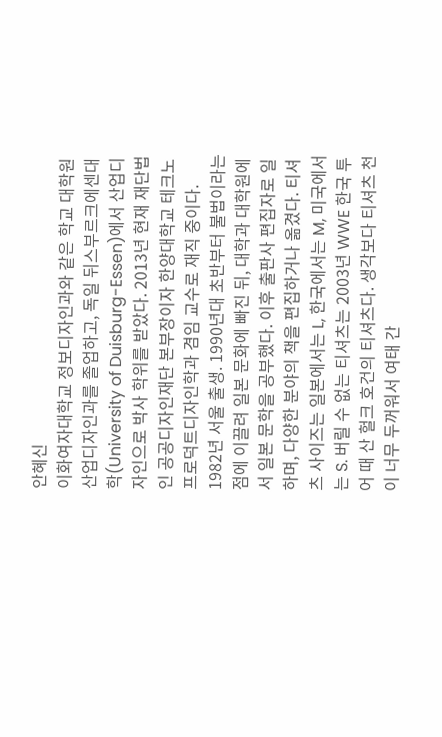안혜신
이화여자대학교 정보디자인과와 같은 학교 대학원 산업디자인과를 졸업하고, 독일 뒤스부르크에센대학(University of Duisburg-Essen)에서 산업디자인으로 박사 학위를 받았다. 2013년 현재 재단법인 공공디자인재단 본부장이자 한양대학교 테크노프로덕트디자인학과 겸임 교수로 재직 중이다.
1982년 서울 출생. 1990년대 초반부터 불법이라는 점에 이끌려 일본 문화에 빠진 뒤, 대학과 대학원에서 일본 문학을 공부했다. 이후 출판사 편집자로 일하며, 다양한 분야의 책을 편집하거나 옮겼다. 티셔츠 사이즈는 일본에서는 L, 한국에서는 M, 미국에서는 S. 버릴 수 없는 티셔츠는 2003년 WWE 한국 투어 때 산 헐크 호건의 티셔츠다. 생각보다 티셔츠 천이 너무 두꺼워서 여태 간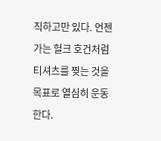직하고만 있다. 언젠가는 헐크 호건처럼 티셔츠를 찢는 것을 목표로 열심히 운동한다.